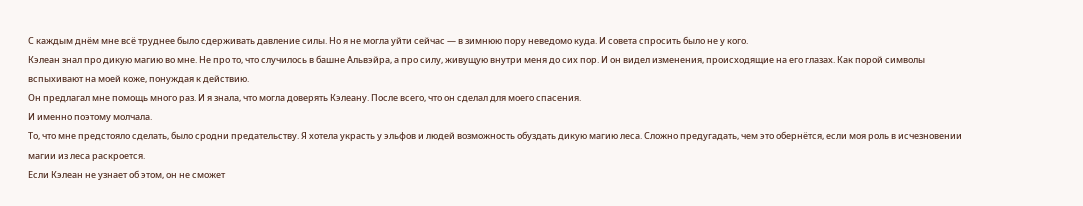С каждым днём мне всё труднее было сдерживать давление силы. Но я не могла уйти сейчас — в зимнюю пору неведомо куда. И совета спросить было не у кого.
Кэлеан знал про дикую магию во мне. Не про то, что случилось в башне Альвэйра, а про силу, живущую внутри меня до сих пор. И он видел изменения, происходящие на его глазах. Как порой символы вспыхивают на моей коже, понуждая к действию.
Он предлагал мне помощь много раз. И я знала, что могла доверять Кэлеану. После всего, что он сделал для моего спасения.
И именно поэтому молчала.
То, что мне предстояло сделать, было сродни предательству. Я хотела украсть у эльфов и людей возможность обуздать дикую магию леса. Сложно предугадать, чем это обернётся, если моя роль в исчезновении магии из леса раскроется.
Если Кэлеан не узнает об этом, он не сможет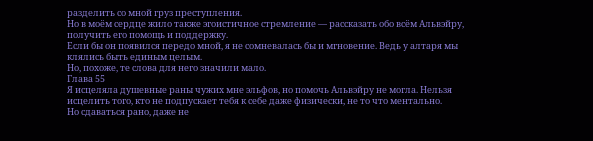разделить со мной груз преступления.
Но в моём сердце жило также эгоистичное стремление — рассказать обо всём Альвэйру, получить его помощь и поддержку.
Если бы он появился передо мной, я не сомневалась бы и мгновение. Ведь у алтаря мы клялись быть единым целым.
Но, похоже, те слова для него значили мало.
Глава 55
Я исцеляла душевные раны чужих мне эльфов, но помочь Альвэйру не могла. Нельзя исцелить того, кто не подпускает тебя к себе даже физически, не то что ментально.
Но сдаваться рано, даже не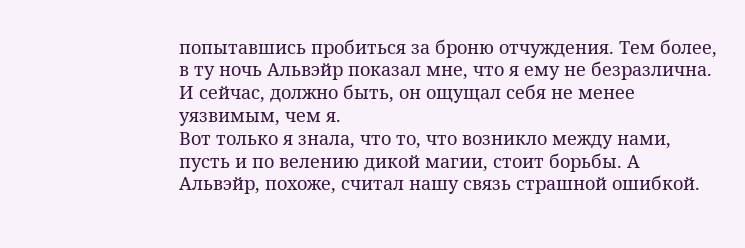попытавшись пробиться за броню отчуждения. Тем более, в ту ночь Альвэйр показал мне, что я ему не безразлична. И сейчас, должно быть, он ощущал себя не менее уязвимым, чем я.
Вот только я знала, что то, что возникло между нами, пусть и по велению дикой магии, стоит борьбы. А Альвэйр, похоже, считал нашу связь страшной ошибкой.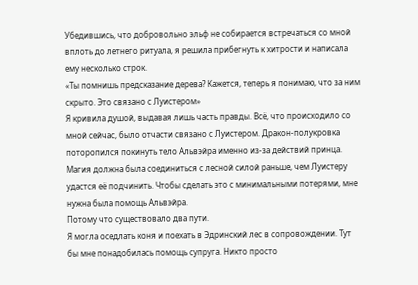Убедившись, что добровольно эльф не собирается встречаться со мной вплоть до летнего ритуала, я решила прибегнуть к хитрости и написала ему несколько строк.
«Ты помнишь предсказание дерева? Кажется, теперь я понимаю, что за ним скрыто. Это связано с Луистером»
Я кривила душой, выдавая лишь часть правды. Всё, что происходило со мной сейчас, было отчасти связано с Луистером. Дракон-полукровка поторопился покинуть тело Альвэйра именно из-за действий принца.
Магия должна была соединиться с лесной силой раньше, чем Луистеру удастся её подчинить. Чтобы сделать это с минимальными потерями, мне нужна была помощь Альвэйра.
Потому что существовало два пути.
Я могла оседлать коня и поехать в Эдринский лес в сопровождении. Тут бы мне понадобилась помощь супруга. Никто просто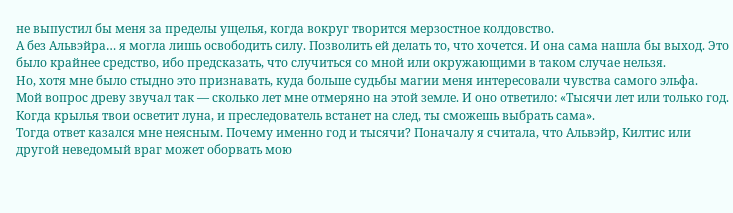не выпустил бы меня за пределы ущелья, когда вокруг творится мерзостное колдовство.
А без Альвэйра… я могла лишь освободить силу. Позволить ей делать то, что хочется. И она сама нашла бы выход. Это было крайнее средство, ибо предсказать, что случиться со мной или окружающими в таком случае нельзя.
Но, хотя мне было стыдно это признавать, куда больше судьбы магии меня интересовали чувства самого эльфа.
Мой вопрос древу звучал так — сколько лет мне отмеряно на этой земле. И оно ответило: «Тысячи лет или только год. Когда крылья твои осветит луна, и преследователь встанет на след, ты сможешь выбрать сама».
Тогда ответ казался мне неясным. Почему именно год и тысячи? Поначалу я считала, что Альвэйр, Килтис или другой неведомый враг может оборвать мою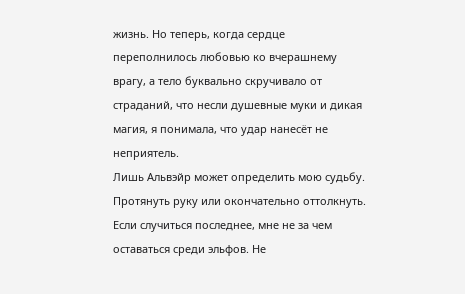жизнь. Но теперь, когда сердце переполнилось любовью ко вчерашнему врагу, а тело буквально скручивало от страданий, что несли душевные муки и дикая магия, я понимала, что удар нанесёт не неприятель.
Лишь Альвэйр может определить мою судьбу. Протянуть руку или окончательно оттолкнуть. Если случиться последнее, мне не за чем оставаться среди эльфов. Не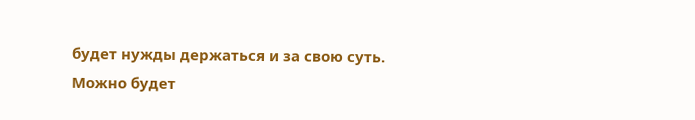будет нужды держаться и за свою суть.
Можно будет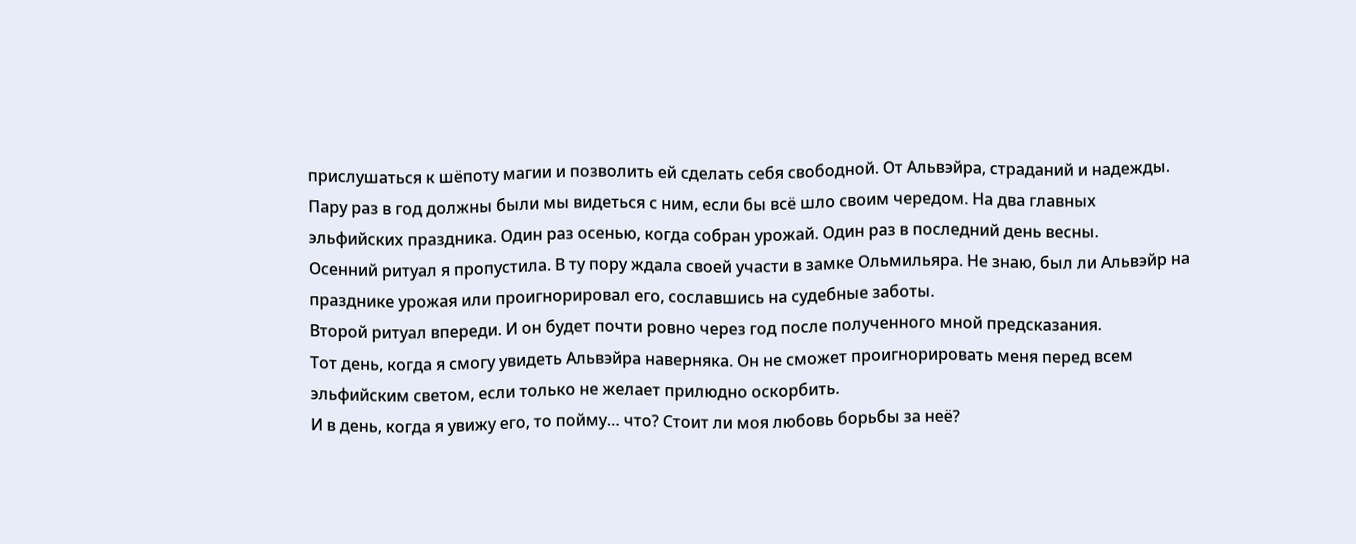прислушаться к шёпоту магии и позволить ей сделать себя свободной. От Альвэйра, страданий и надежды.
Пару раз в год должны были мы видеться с ним, если бы всё шло своим чередом. На два главных эльфийских праздника. Один раз осенью, когда собран урожай. Один раз в последний день весны.
Осенний ритуал я пропустила. В ту пору ждала своей участи в замке Ольмильяра. Не знаю, был ли Альвэйр на празднике урожая или проигнорировал его, сославшись на судебные заботы.
Второй ритуал впереди. И он будет почти ровно через год после полученного мной предсказания.
Тот день, когда я смогу увидеть Альвэйра наверняка. Он не сможет проигнорировать меня перед всем эльфийским светом, если только не желает прилюдно оскорбить.
И в день, когда я увижу его, то пойму… что? Стоит ли моя любовь борьбы за неё?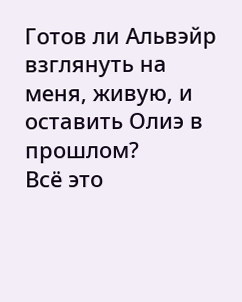Готов ли Альвэйр взглянуть на меня, живую, и оставить Олиэ в прошлом?
Всё это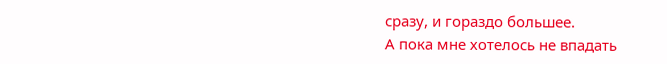сразу, и гораздо большее.
А пока мне хотелось не впадать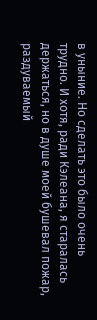в уныние. Но сделать это было очень трудно. И хотя, ради Кэлеана, я старалась держаться, но в душе моей бушевал пожар, раздуваемый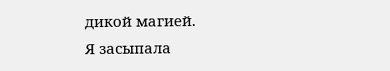дикой магией.
Я засыпала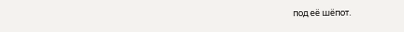под её шёпот.